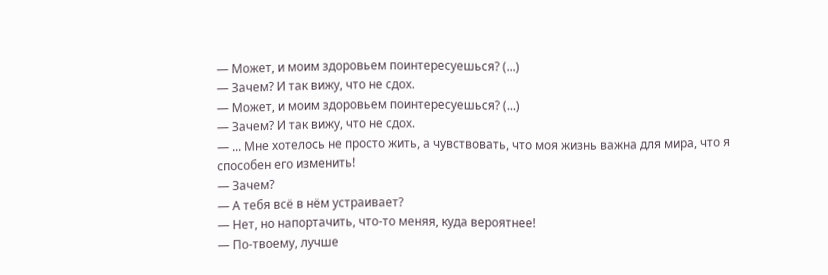— Может, и моим здоровьем поинтересуешься? (...)
— Зачем? И так вижу, что не сдох.
— Может, и моим здоровьем поинтересуешься? (...)
— Зачем? И так вижу, что не сдох.
— ... Мне хотелось не просто жить, а чувствовать, что моя жизнь важна для мира, что я способен его изменить!
— Зачем?
— А тебя всё в нём устраивает?
— Нет, но напортачить, что-то меняя, куда вероятнее!
— По-твоему, лучше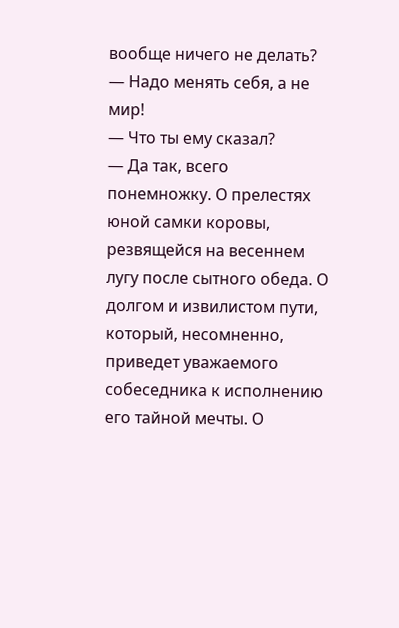вообще ничего не делать?
— Надо менять себя, а не мир!
— Что ты ему сказал?
— Да так, всего понемножку. О прелестях юной самки коровы, резвящейся на весеннем лугу после сытного обеда. О долгом и извилистом пути, который, несомненно, приведет уважаемого собеседника к исполнению его тайной мечты. О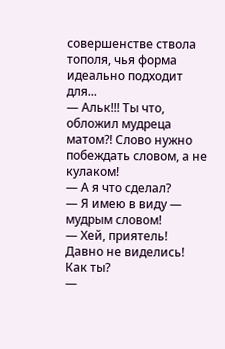совершенстве ствола тополя, чья форма идеально подходит для...
— Альк!!! Ты что, обложил мудреца матом?! Слово нужно побеждать словом, а не кулаком!
— А я что сделал?
— Я имею в виду — мудрым словом!
— Хей, приятель! Давно не виделись! Как ты?
—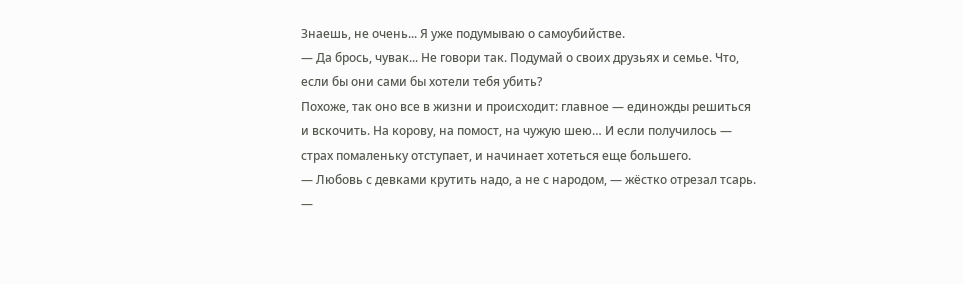Знаешь, не очень... Я уже подумываю о самоубийстве.
— Да брось, чувак... Не говори так. Подумай о своих друзьях и семье. Что, если бы они сами бы хотели тебя убить?
Похоже, так оно все в жизни и происходит: главное — единожды решиться и вскочить. На корову, на помост, на чужую шею… И если получилось — страх помаленьку отступает, и начинает хотеться еще большего.
— Любовь с девками крутить надо, а не с народом, — жёстко отрезал тсарь. —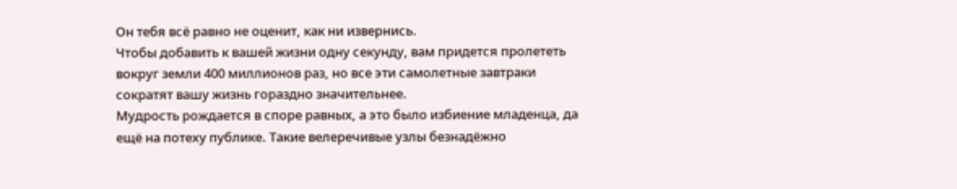Он тебя всё равно не оценит, как ни извернись.
Чтобы добавить к вашей жизни одну секунду, вам придется пролететь вокруг земли 400 миллионов раз, но все эти самолетные завтраки сократят вашу жизнь гораздно значительнее.
Мудрость рождается в споре равных, а это было избиение младенца, да ещё на потеху публике. Такие велеречивые узлы безнадёжно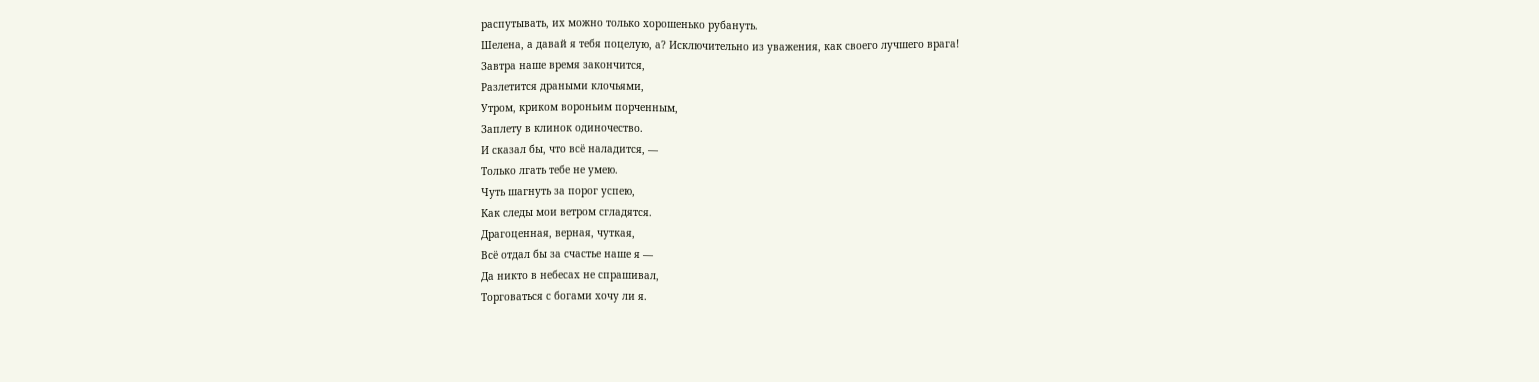распутывать, их можно только хорошенько рубануть.
Шелена, а давай я тебя поцелую, а? Исключительно из уважения, как своего лучшего врага!
Завтра наше время закончится,
Разлетится драными клочьями,
Утром, криком вороньим порченным,
Заплету в клинок одиночество.
И сказал бы, что всё наладится, —
Только лгать тебе не умею.
Чуть шагнуть за порог успею,
Как следы мои ветром сгладятся.
Драгоценная, верная, чуткая,
Всё отдал бы за счастье наше я —
Да никто в небесах не спрашивал,
Торговаться с богами хочу ли я.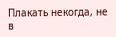Плакать некогда, не в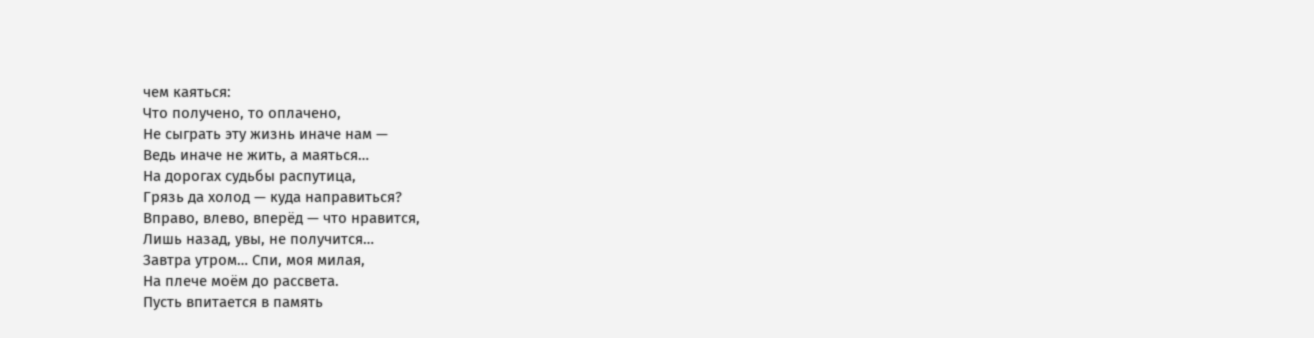чем каяться:
Что получено, то оплачено,
Не сыграть эту жизнь иначе нам —
Ведь иначе не жить, а маяться…
На дорогах судьбы распутица,
Грязь да холод — куда направиться?
Вправо, влево, вперёд — что нравится,
Лишь назад, увы, не получится…
Завтра утром… Спи, моя милая,
На плече моём до рассвета.
Пусть впитается в память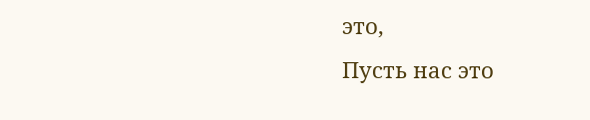это,
Пусть нас это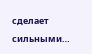сделает сильными…